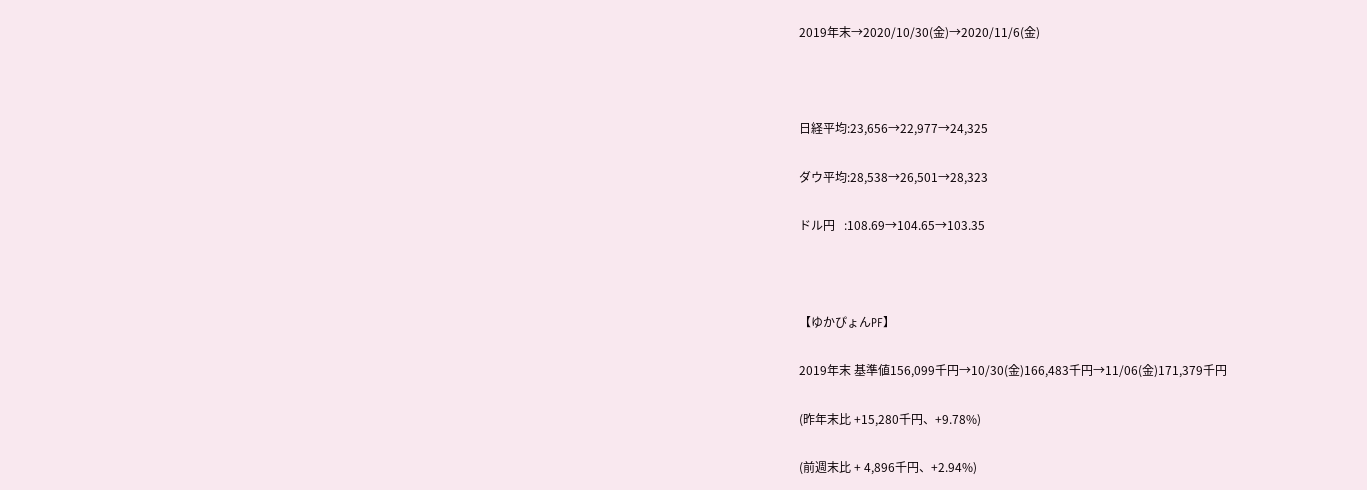2019年末→2020/10/30(金)→2020/11/6(金)



日経平均:23,656→22,977→24,325

ダウ平均:28,538→26,501→28,323

ドル円   :108.69→104.65→103.35



【ゆかぴょんPF】

2019年末 基準値156,099千円→10/30(金)166,483千円→11/06(金)171,379千円

(昨年末比 +15,280千円、+9.78%)

(前週末比 + 4,896千円、+2.94%)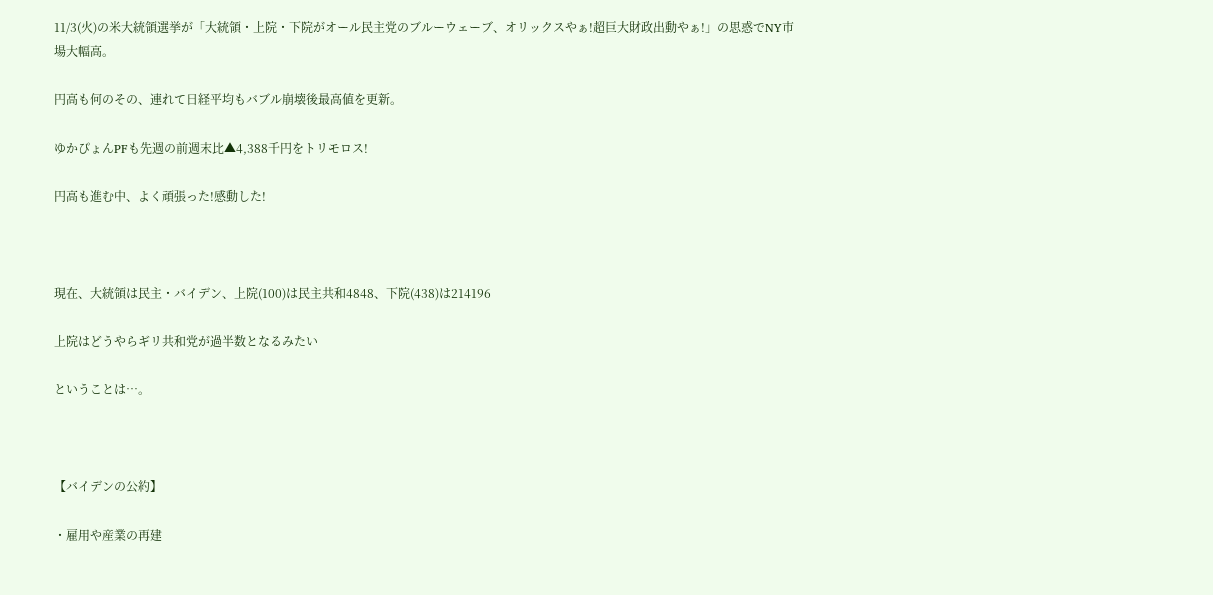11/3(火)の米大統領選挙が「大統領・上院・下院がオール民主党のブルーウェーブ、オリックスやぁ!超巨大財政出動やぁ!」の思惑でNY市場大幅高。

円高も何のその、連れて日経平均もバブル崩壊後最高値を更新。

ゆかぴょんPFも先週の前週末比▲4,388千円をトリモロス!

円高も進む中、よく頑張った!感動した!



現在、大統領は民主・バイデン、上院(100)は民主共和4848、下院(438)は214196

上院はどうやらギリ共和党が過半数となるみたい

ということは…。



【バイデンの公約】

・雇用や産業の再建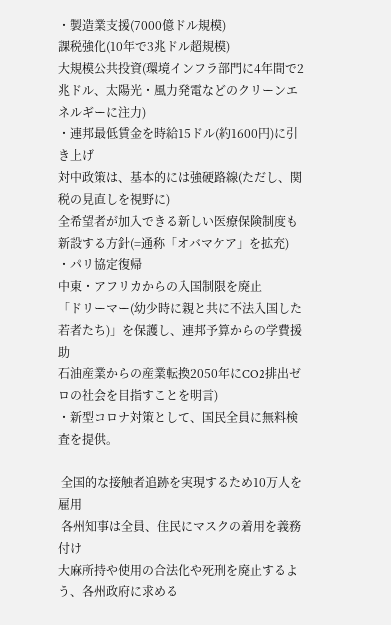・製造業支援(7000億ドル規模)
課税強化(10年で3兆ドル超規模)
大規模公共投資(環境インフラ部門に4年間で2兆ドル、太陽光・風力発電などのクリーンエネルギーに注力)
・連邦最低賃金を時給15ドル(約1600円)に引き上げ
対中政策は、基本的には強硬路線(ただし、関税の見直しを視野に)
全希望者が加入できる新しい医療保険制度も新設する方針(=通称「オバマケア」を拡充)
・パリ協定復帰
中東・アフリカからの入国制限を廃止
「ドリーマー(幼少時に親と共に不法入国した若者たち)」を保護し、連邦予算からの学費援助
石油産業からの産業転換2050年にCO2排出ゼロの社会を目指すことを明言)
・新型コロナ対策として、国民全員に無料検査を提供。

 全国的な接触者追跡を実現するため10万人を雇用
 各州知事は全員、住民にマスクの着用を義務付け
大麻所持や使用の合法化や死刑を廃止するよう、各州政府に求める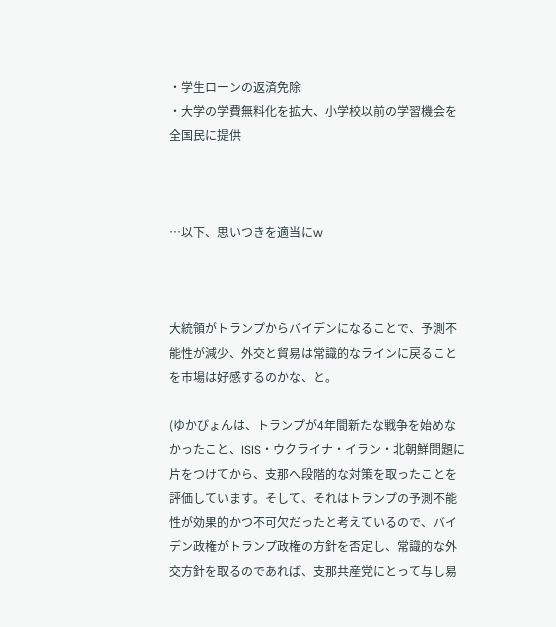・学生ローンの返済免除
・大学の学費無料化を拡大、小学校以前の学習機会を全国民に提供



…以下、思いつきを適当にw



大統領がトランプからバイデンになることで、予測不能性が減少、外交と貿易は常識的なラインに戻ることを市場は好感するのかな、と。

(ゆかぴょんは、トランプが4年間新たな戦争を始めなかったこと、ISIS・ウクライナ・イラン・北朝鮮問題に片をつけてから、支那へ段階的な対策を取ったことを評価しています。そして、それはトランプの予測不能性が効果的かつ不可欠だったと考えているので、バイデン政権がトランプ政権の方針を否定し、常識的な外交方針を取るのであれば、支那共産党にとって与し易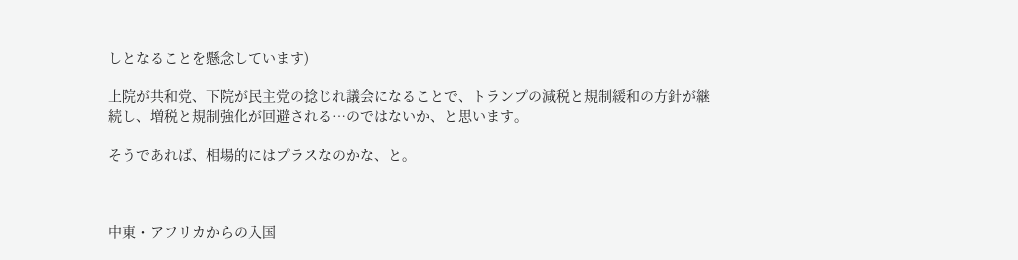しとなることを懸念しています)

上院が共和党、下院が民主党の捻じれ議会になることで、トランプの減税と規制緩和の方針が継続し、増税と規制強化が回避される…のではないか、と思います。

そうであれば、相場的にはプラスなのかな、と。



中東・アフリカからの入国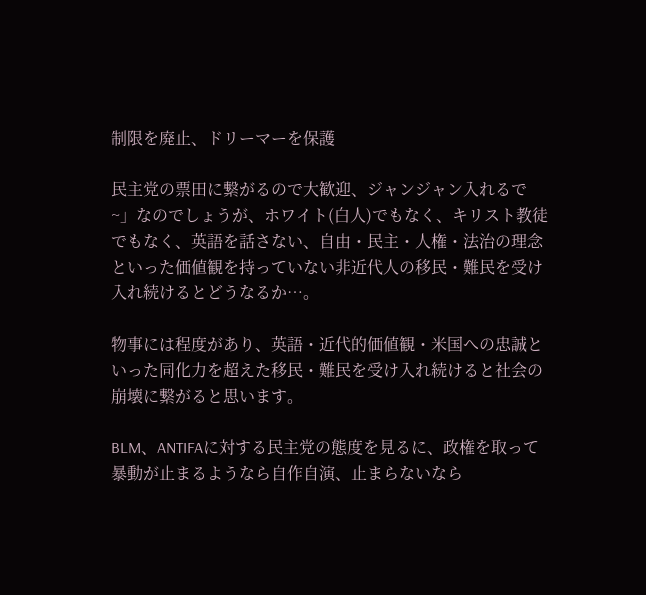制限を廃止、ドリーマーを保護

民主党の票田に繋がるので大歓迎、ジャンジャン入れるで~」なのでしょうが、ホワイト(白人)でもなく、キリスト教徒でもなく、英語を話さない、自由・民主・人権・法治の理念といった価値観を持っていない非近代人の移民・難民を受け入れ続けるとどうなるか…。

物事には程度があり、英語・近代的価値観・米国への忠誠といった同化力を超えた移民・難民を受け入れ続けると社会の崩壊に繋がると思います。

BLM、ANTIFAに対する民主党の態度を見るに、政権を取って暴動が止まるようなら自作自演、止まらないなら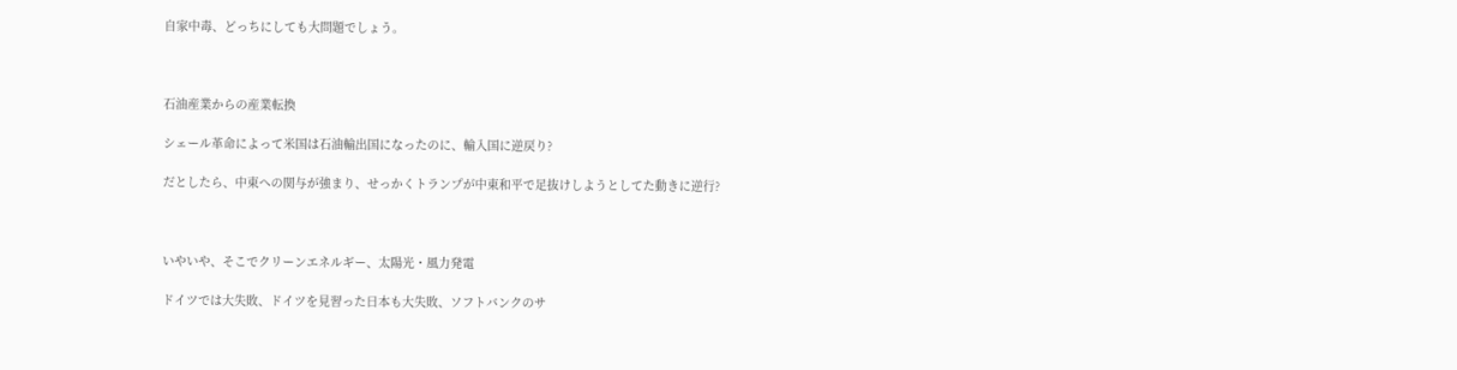自家中毒、どっちにしても大問題でしょう。



石油産業からの産業転換

シェール革命によって米国は石油輸出国になったのに、輸入国に逆戻り?

だとしたら、中東への関与が強まり、せっかくトランプが中東和平で足抜けしようとしてた動きに逆行?



いやいや、そこでクリーンエネルギー、太陽光・風力発電

ドイツでは大失敗、ドイツを見習った日本も大失敗、ソフトバンクのサ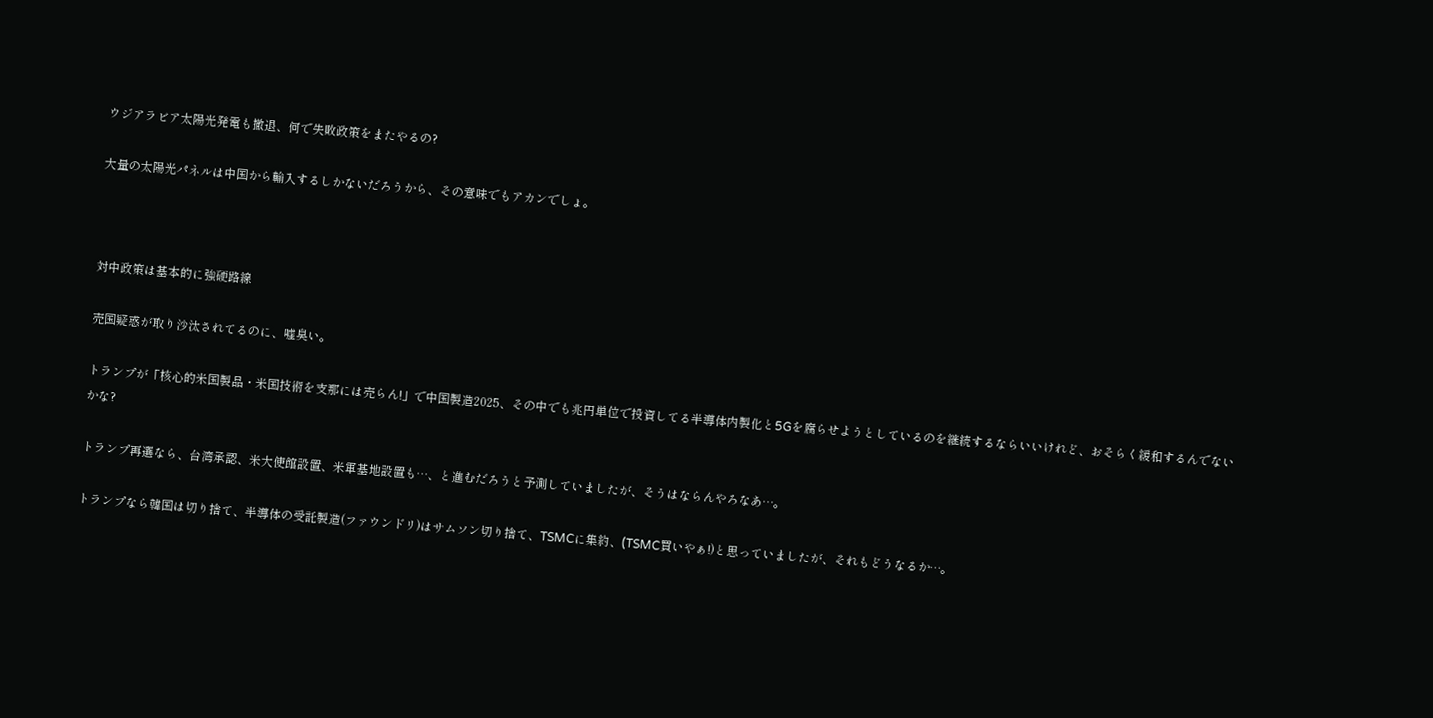ウジアラビア太陽光発電も撤退、何で失敗政策をまたやるの?

大量の太陽光パネルは中国から輸入するしかないだろうから、その意味でもアカンでしょ。



対中政策は基本的に強硬路線

売国疑惑が取り沙汰されてるのに、嘘臭い。

トランプが「核心的米国製品・米国技術を支那には売らん!」で中国製造2025、その中でも兆円単位で投資してる半導体内製化と5Gを腐らせようとしているのを継続するならいいけれど、おそらく緩和するんでないかな?

トランプ再選なら、台湾承認、米大使館設置、米軍基地設置も…、と進むだろうと予測していましたが、そうはならんやろなあ…。

トランプなら韓国は切り捨て、半導体の受託製造(ファウンドリ)はサムソン切り捨て、TSMCに集約、(TSMC買いやぁ!)と思っていましたが、それもどうなるか…。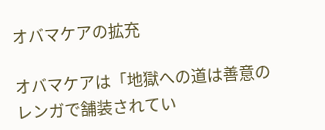オバマケアの拡充

オバマケアは「地獄への道は善意のレンガで舗装されてい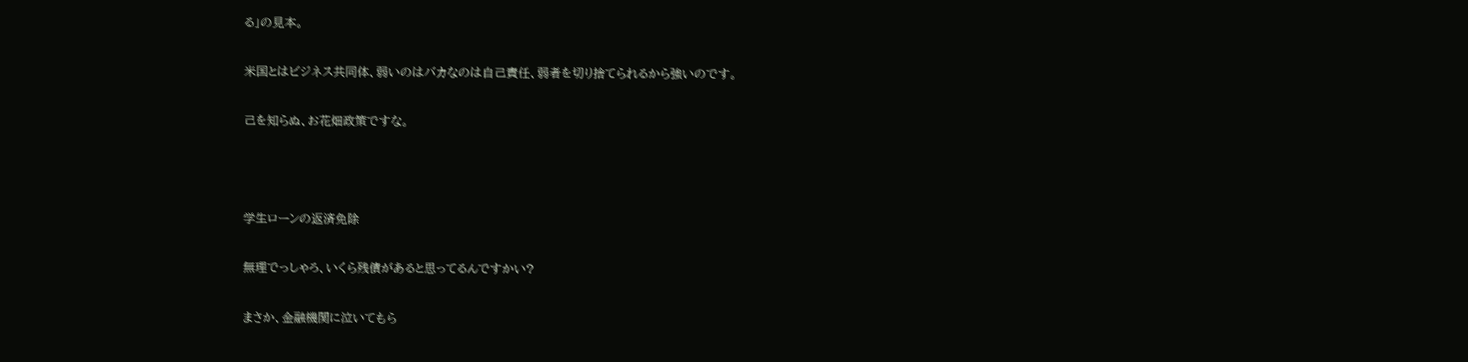る」の見本。

米国とはビジネス共同体、弱いのはバカなのは自己責任、弱者を切り捨てられるから強いのです。

己を知らぬ、お花畑政策ですな。



学生ローンの返済免除

無理でっしゃろ、いくら残債があると思ってるんですかい?

まさか、金融機関に泣いてもら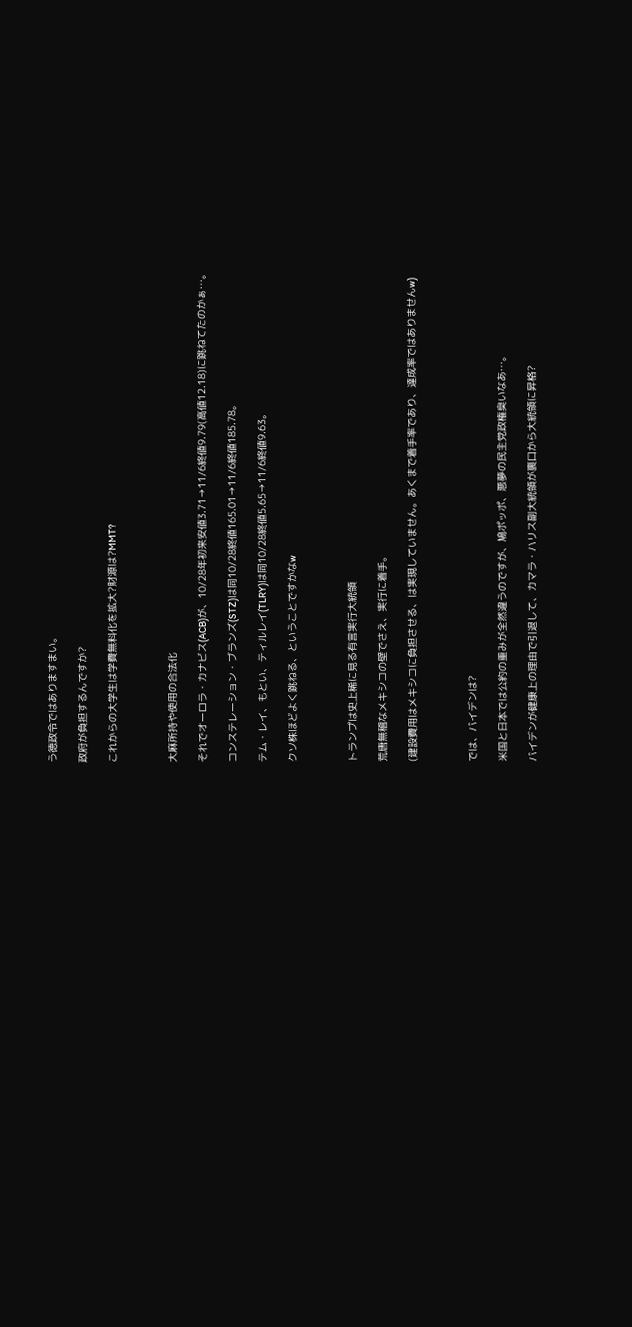う徳政令ではありますまい。

政府が負担するんですか?

これからの大学生は学費無料化を拡大?財源は?MMT?



大麻所持や使用の合法化

それでオーロラ・カナビス(ACB)が、10/28年初来安値3.71→11/6終値9.79(高値12.18)に跳ねてたのかぁ…。

コンステレーション・ブランズ(STZ)は同10/28終値165.01→11/6終値185.78。

テム・レイ、もとい、ティルレイ(TLRY)は同10/28終値5.65→11/6終値9.63。

クソ株ほどよく跳ねる、ということですかなw



トランプは史上稀に見る有言実行大統領

荒唐無稽なメキシコの壁でさえ、実行に着手。

(建設費用はメキシコに負担させる、は実現していません。あくまで着手率であり、達成率ではありませんw)



では、バイデンは?

米国と日本では公約の重みが全然違うのですが、鳩ポッポ、悪夢の民主党政権臭いなあ…。

バイデンが健康上の理由で引退して、カマラ・ハリス副大統領が裏口から大統領に昇格?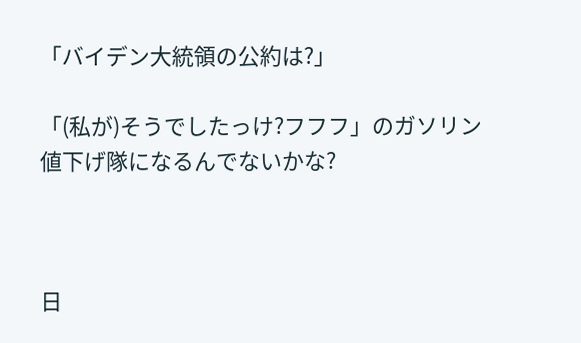「バイデン大統領の公約は?」

「(私が)そうでしたっけ?フフフ」のガソリン値下げ隊になるんでないかな?



日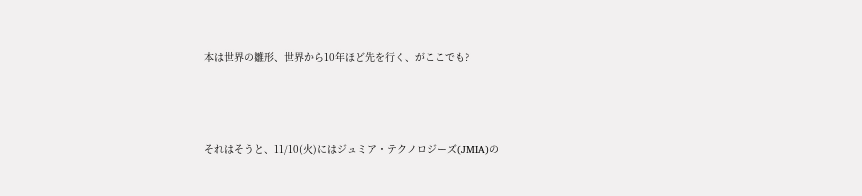本は世界の雛形、世界から10年ほど先を行く、がここでも?



それはそうと、11/10(火)にはジュミア・テクノロジーズ(JMIA)の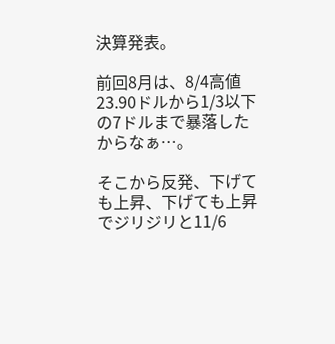決算発表。

前回8月は、8/4高値23.90ドルから1/3以下の7ドルまで暴落したからなぁ…。

そこから反発、下げても上昇、下げても上昇でジリジリと11/6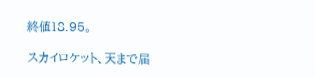終値18.95。

スカイロケット、天まで届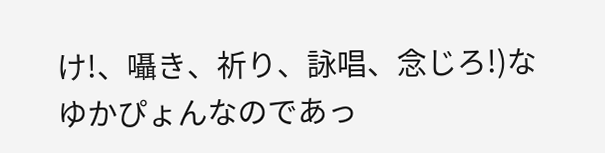け!、囁き、祈り、詠唱、念じろ!)なゆかぴょんなのであっ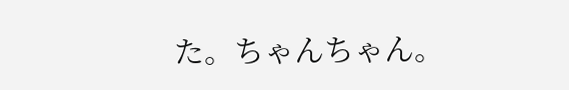た。ちゃんちゃん。